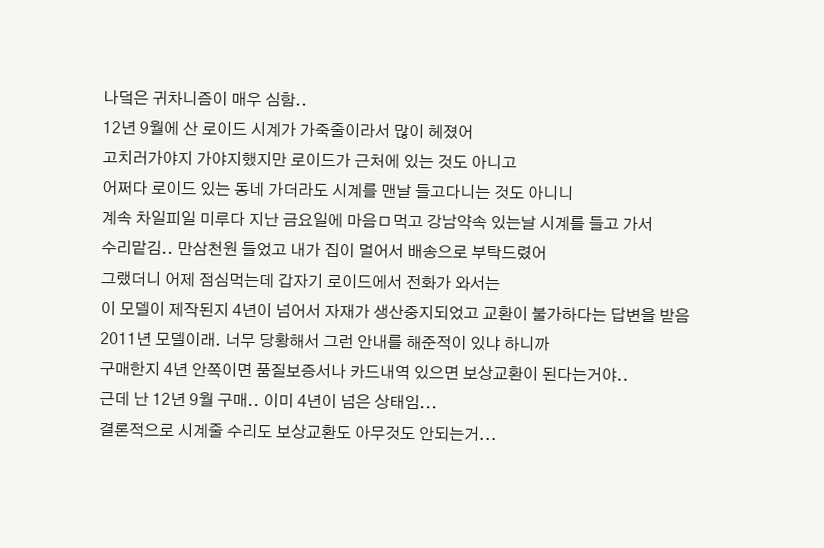나덬은 귀차니즘이 매우 심함..
12년 9월에 산 로이드 시계가 가죽줄이라서 많이 헤졌어
고치러가야지 가야지했지만 로이드가 근처에 있는 것도 아니고
어쩌다 로이드 있는 동네 가더라도 시계를 맨날 들고다니는 것도 아니니
계속 차일피일 미루다 지난 금요일에 마음ㅁ먹고 강남약속 있는날 시계를 들고 가서
수리맡김.. 만삼천원 들었고 내가 집이 멀어서 배송으로 부탁드렸어
그랬더니 어제 점심먹는데 갑자기 로이드에서 전화가 와서는
이 모델이 제작된지 4년이 넘어서 자재가 생산중지되었고 교환이 불가하다는 답변을 받음
2011년 모델이래. 너무 당황해서 그런 안내를 해준적이 있냐 하니까
구매한지 4년 안쪽이면 품질보증서나 카드내역 있으면 보상교환이 된다는거야..
근데 난 12년 9월 구매.. 이미 4년이 넘은 상태임...
결론적으로 시계줄 수리도 보상교환도 아무것도 안되는거...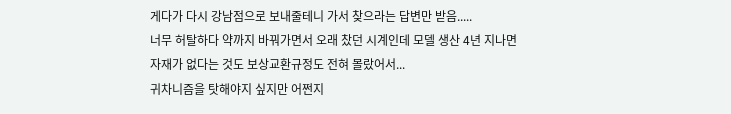게다가 다시 강남점으로 보내줄테니 가서 찾으라는 답변만 받음.....
너무 허탈하다 약까지 바꿔가면서 오래 찼던 시계인데 모델 생산 4년 지나면 자재가 없다는 것도 보상교환규정도 전혀 몰랐어서...
귀차니즘을 탓해야지 싶지만 어쩐지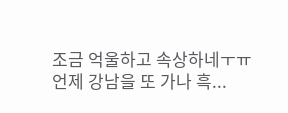조금 억울하고 속상하네ㅜㅠ
언제 강남을 또 가나 흑...